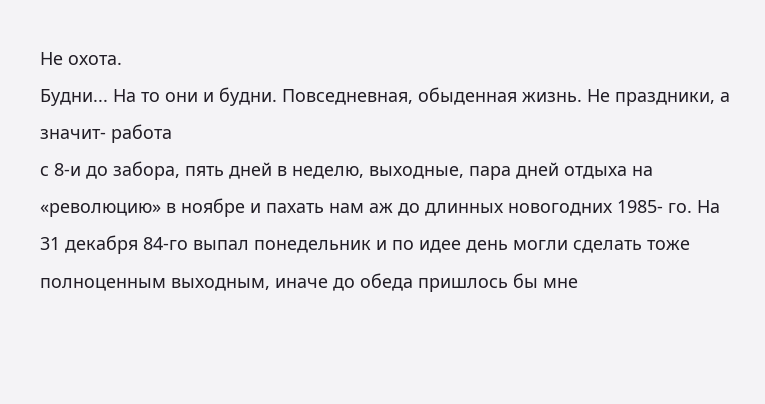Не охота.
Будни... На то они и будни. Повседневная, обыденная жизнь. Не праздники, а значит- работа
с 8-и до забора, пять дней в неделю, выходные, пара дней отдыха на «революцию» в ноябре и пахать нам аж до длинных новогодних 1985- го. На 31 декабря 84-го выпал понедельник и по идее день могли сделать тоже полноценным выходным, иначе до обеда пришлось бы мне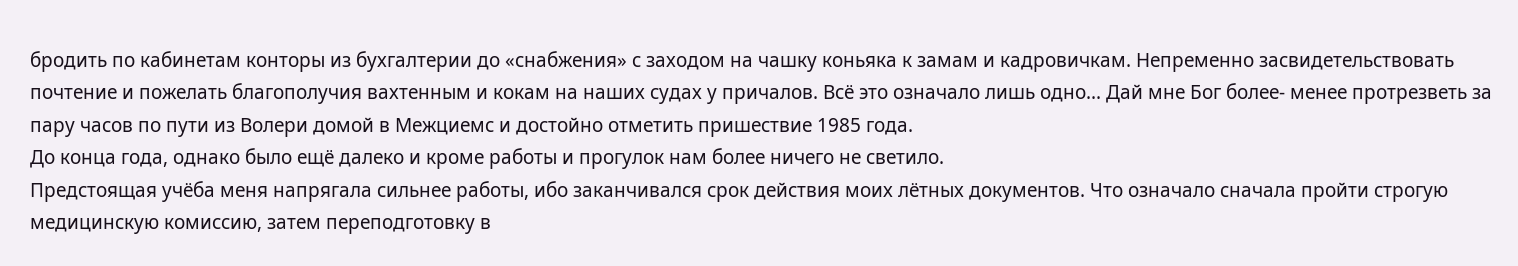бродить по кабинетам конторы из бухгалтерии до «снабжения» с заходом на чашку коньяка к замам и кадровичкам. Непременно засвидетельствовать почтение и пожелать благополучия вахтенным и кокам на наших судах у причалов. Всё это означало лишь одно... Дай мне Бог более- менее протрезветь за пару часов по пути из Волери домой в Межциемс и достойно отметить пришествие 1985 года.
До конца года, однако было ещё далеко и кроме работы и прогулок нам более ничего не светило.
Предстоящая учёба меня напрягала сильнее работы, ибо заканчивался срок действия моих лётных документов. Что означало сначала пройти строгую медицинскую комиссию, затем переподготовку в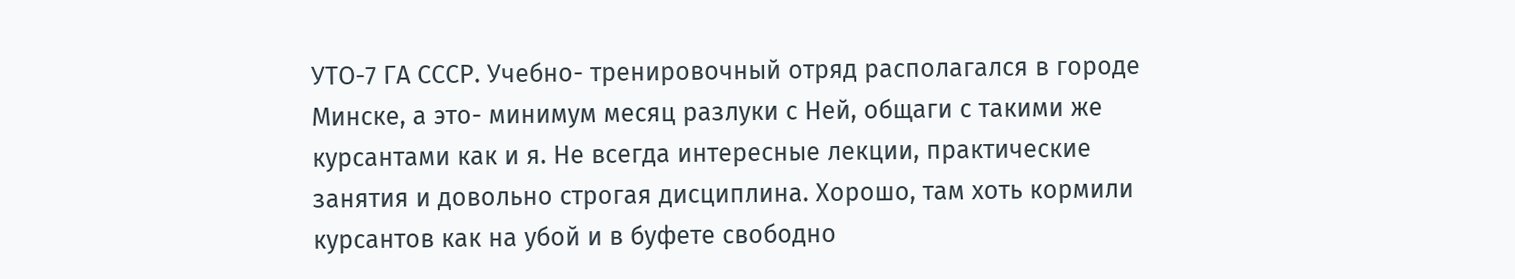УТО-7 ГА СССР. Учебно- тренировочный отряд располагался в городе Минске, а это- минимум месяц разлуки с Ней, общаги с такими же курсантами как и я. Не всегда интересные лекции, практические занятия и довольно строгая дисциплина. Хорошо, там хоть кормили курсантов как на убой и в буфете свободно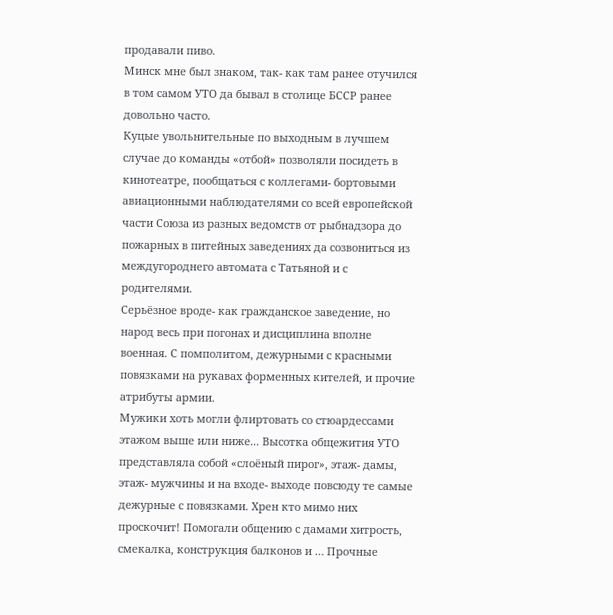продавали пиво.
Минск мне был знаком, так- как там ранее отучился в том самом УТО да бывал в столице БССР ранее довольно часто.
Куцые увольнительные по выходным в лучшем случае до команды «отбой» позволяли посидеть в кинотеатре, пообщаться с коллегами- бортовыми авиационными наблюдателями со всей европейской части Союза из разных ведомств от рыбнадзора до пожарных в питейных заведениях да созвониться из междугороднего автомата с Татьяной и с родителями.
Серьёзное вроде- как гражданское заведение, но народ весь при погонах и дисциплина вполне военная. С помполитом, дежурными с красными повязками на рукавах форменных кителей, и прочие атрибуты армии.
Мужики хоть могли флиртовать со стюардессами этажом выше или ниже... Высотка общежития УТО представляла собой «слоёный пирог», этаж- дамы, этаж- мужчины и на входе- выходе повсюду те самые дежурные с повязками. Хрен кто мимо них проскочит! Помогали общению с дамами хитрость, смекалка, конструкция балконов и … Прочные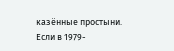казённые простыни.
Если в 1979-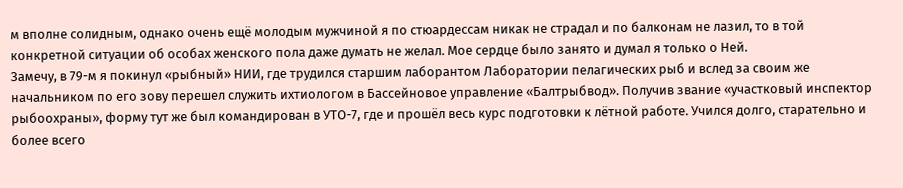м вполне солидным, однако очень ещё молодым мужчиной я по стюардессам никак не страдал и по балконам не лазил, то в той конкретной ситуации об особах женского пола даже думать не желал. Мое сердце было занято и думал я только о Ней.
Замечу, в 79-м я покинул «рыбный» НИИ, где трудился старшим лаборантом Лаборатории пелагических рыб и вслед за своим же начальником по его зову перешел служить ихтиологом в Бассейновое управление «Балтрыбвод». Получив звание «участковый инспектор рыбоохраны», форму тут же был командирован в УТО-7, где и прошёл весь курс подготовки к лётной работе. Учился долго, старательно и более всего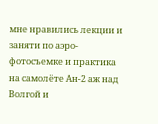мне нравились лекции и заняти по аэро- фотосъемке и практика на самолёте Ан-2 аж над Волгой и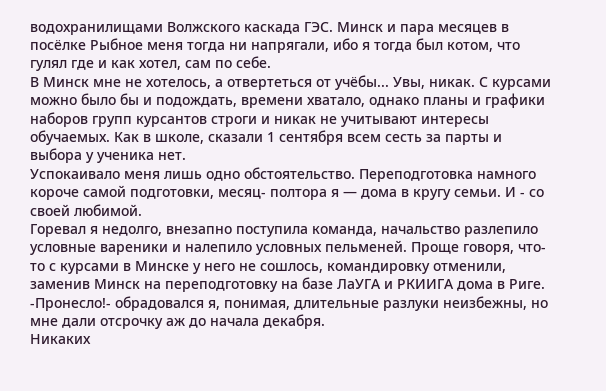водохранилищами Волжского каскада ГЭС. Минск и пара месяцев в посёлке Рыбное меня тогда ни напрягали, ибо я тогда был котом, что гулял где и как хотел, сам по себе.
В Минск мне не хотелось, а отвертеться от учёбы... Увы, никак. С курсами можно было бы и подождать, времени хватало, однако планы и графики наборов групп курсантов строги и никак не учитывают интересы обучаемых. Как в школе, сказали 1 сентября всем сесть за парты и выбора у ученика нет.
Успокаивало меня лишь одно обстоятельство. Переподготовка намного короче самой подготовки, месяц- полтора я — дома в кругу семьи. И - со своей любимой.
Горевал я недолго, внезапно поступила команда, начальство разлепило условные вареники и налепило условных пельменей. Проще говоря, что- то с курсами в Минске у него не сошлось, командировку отменили, заменив Минск на переподготовку на базе ЛаУГА и РКИИГА дома в Риге.
-Пронесло!- обрадовался я, понимая, длительные разлуки неизбежны, но мне дали отсрочку аж до начала декабря.
Никаких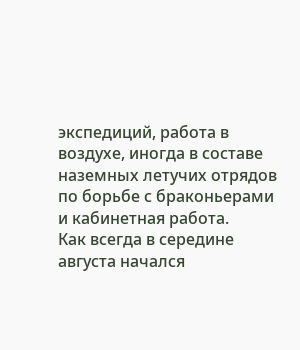экспедиций, работа в воздухе, иногда в составе наземных летучих отрядов по борьбе с браконьерами и кабинетная работа.
Как всегда в середине августа начался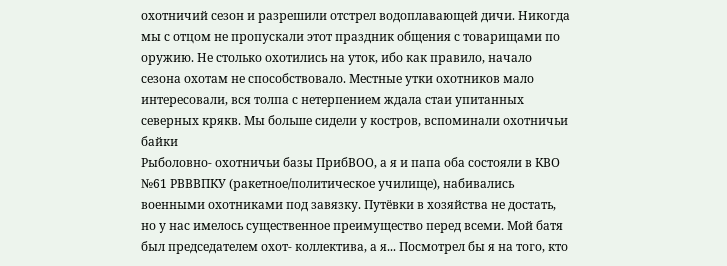охотничий сезон и разрешили отстрел водоплавающей дичи. Никогда мы с отцом не пропускали этот праздник общения с товарищами по оружию. Не столько охотились на уток, ибо как правило, начало сезона охотам не способствовало. Местные утки охотников мало интересовали, вся толпа с нетерпением ждала стаи упитанных северных крякв. Мы больше сидели у костров, вспоминали охотничьи байки
Рыболовно- охотничьи базы ПрибВОО, а я и папа оба состояли в КВО №61 РВВВПКУ (ракетное/политическое училище), набивались военными охотниками под завязку. Путёвки в хозяйства не достать, но у нас имелось существенное преимущество перед всеми. Мой батя был председателем охот- коллектива, а я... Посмотрел бы я на того, кто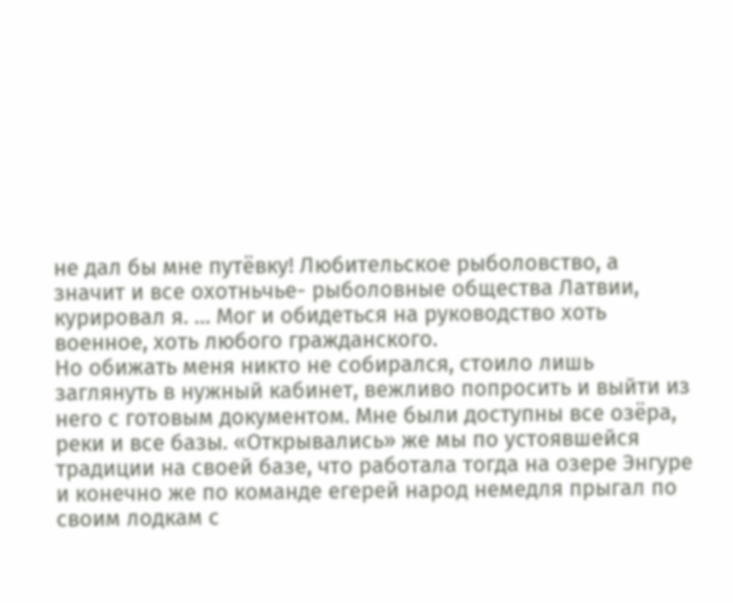не дал бы мне путёвку! Любительское рыболовство, а значит и все охотньчье- рыболовные общества Латвии, курировал я. … Мог и обидеться на руководство хоть военное, хоть любого гражданского.
Но обижать меня никто не собирался, стоило лишь заглянуть в нужный кабинет, вежливо попросить и выйти из него с готовым документом. Мне были доступны все озёра, реки и все базы. «Открывались» же мы по устоявшейся традиции на своей базе, что работала тогда на озере Энгуре и конечно же по команде егерей народ немедля прыгал по своим лодкам с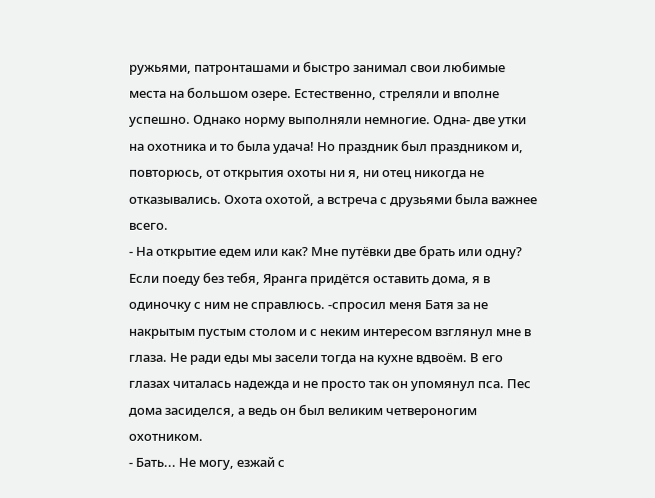ружьями, патронташами и быстро занимал свои любимые места на большом озере. Естественно, стреляли и вполне успешно. Однако норму выполняли немногие. Одна- две утки на охотника и то была удача! Но праздник был праздником и, повторюсь, от открытия охоты ни я, ни отец никогда не отказывались. Охота охотой, а встреча с друзьями была важнее всего.
- На открытие едем или как? Мне путёвки две брать или одну? Если поеду без тебя, Яранга придётся оставить дома, я в одиночку с ним не справлюсь. -спросил меня Батя за не накрытым пустым столом и с неким интересом взглянул мне в глаза. Не ради еды мы засели тогда на кухне вдвоём. В его глазах читалась надежда и не просто так он упомянул пса. Пес дома засиделся, а ведь он был великим четвероногим охотником.
- Бать... Не могу, езжай с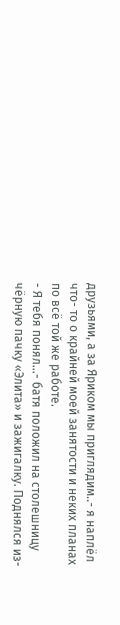друзьями, а за Яриком мы приглядим..- я наплёл что- то о крайней моей занятости и неких планах по всё той же работе.
- Я тебя понял...- батя положил на столешницу чёрную пачку «Элита» и зажигалку. Поднялся из-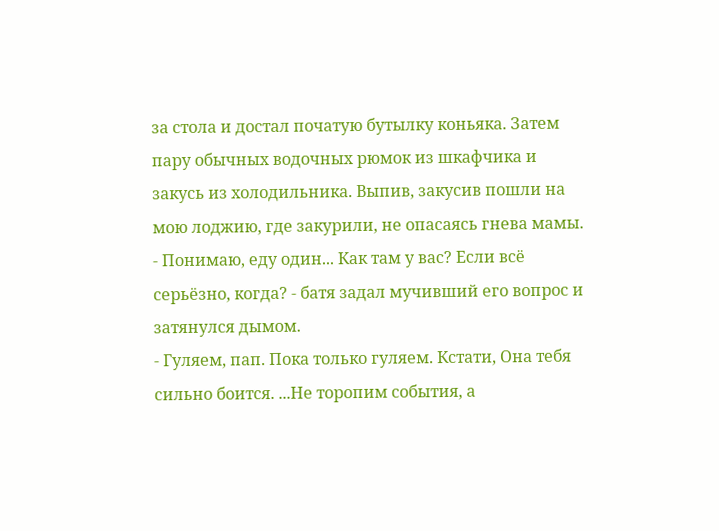за стола и достал початую бутылку коньяка. Затем пару обычных водочных рюмок из шкафчика и закусь из холодильника. Выпив, закусив пошли на мою лоджию, где закурили, не опасаясь гнева мамы.
- Понимаю, еду один... Как там у вас? Если всё серьёзно, когда? - батя задал мучивший его вопрос и затянулся дымом.
- Гуляем, пап. Пока только гуляем. Кстати, Она тебя сильно боится. ...Не торопим события, а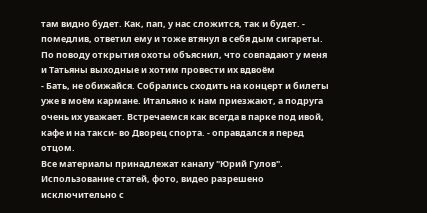там видно будет. Как, пап, у нас сложится, так и будет. - помедлив, ответил ему и тоже втянул в себя дым сигареты. По поводу открытия охоты объяснил, что совпадают у меня и Татьяны выходные и хотим провести их вдвоём
- Бать, не обижайся. Собрались сходить на концерт и билеты уже в моём кармане. Итальяно к нам приезжают, а подруга очень их уважает. Встречаемся как всегда в парке под ивой, кафе и на такси- во Дворец спорта. - оправдался я перед отцом.
Все материалы принадлежат каналу "Юрий Гулов". Использование статей, фото, видео разрешено исключительно с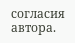согласия автора.